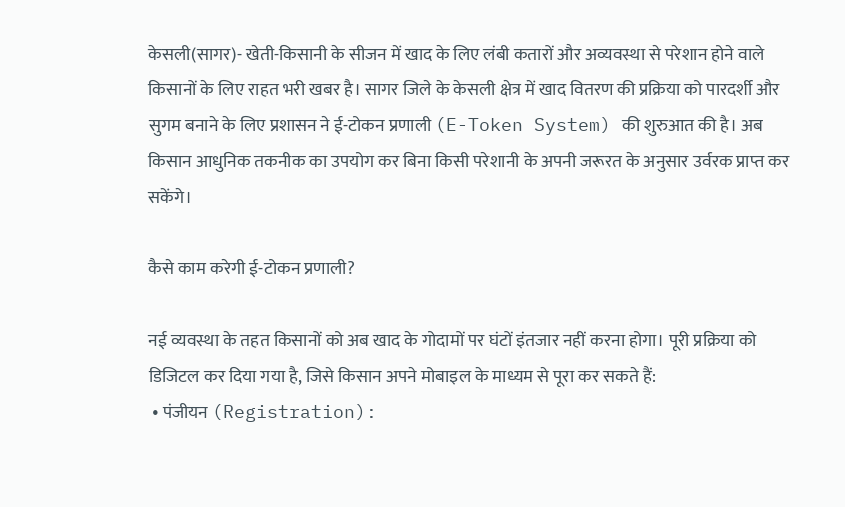केसली(सागर)- खेती-किसानी के सीजन में खाद के लिए लंबी कतारों और अव्यवस्था से परेशान होने वाले किसानों के लिए राहत भरी खबर है। सागर जिले के केसली क्षेत्र में खाद वितरण की प्रक्रिया को पारदर्शी और सुगम बनाने के लिए प्रशासन ने ई-टोकन प्रणाली (E-Token System) की शुरुआत की है। अब किसान आधुनिक तकनीक का उपयोग कर बिना किसी परेशानी के अपनी जरूरत के अनुसार उर्वरक प्राप्त कर सकेंगे।

कैसे काम करेगी ई-टोकन प्रणाली?

नई व्यवस्था के तहत किसानों को अब खाद के गोदामों पर घंटों इंतजार नहीं करना होगा। पूरी प्रक्रिया को डिजिटल कर दिया गया है, जिसे किसान अपने मोबाइल के माध्यम से पूरा कर सकते हैं:
 • पंजीयन (Registration):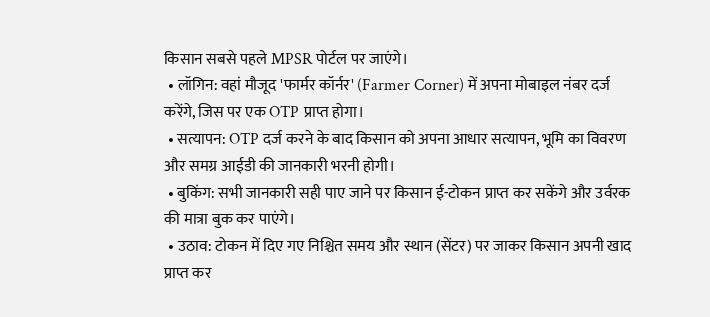किसान सबसे पहले MPSR पोर्टल पर जाएंगे।
 • लॉगिन: वहां मौजूद 'फार्मर कॉर्नर' (Farmer Corner) में अपना मोबाइल नंबर दर्ज करेंगे, जिस पर एक OTP प्राप्त होगा।
 • सत्यापन: OTP दर्ज करने के बाद किसान को अपना आधार सत्यापन, भूमि का विवरण और समग्र आईडी की जानकारी भरनी होगी।
 • बुकिंग: सभी जानकारी सही पाए जाने पर किसान ई-टोकन प्राप्त कर सकेंगे और उर्वरक की मात्रा बुक कर पाएंगे।
 • उठाव: टोकन में दिए गए निश्चित समय और स्थान (सेंटर) पर जाकर किसान अपनी खाद प्राप्त कर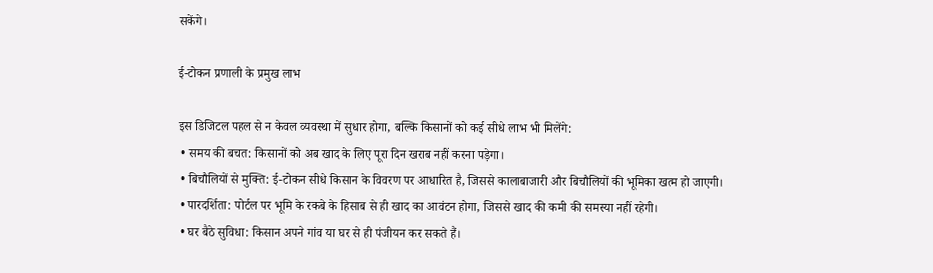सकेंगे।

ई-टोकन प्रणाली के प्रमुख लाभ

इस डिजिटल पहल से न केवल व्यवस्था में सुधार होगा, बल्कि किसानों को कई सीधे लाभ भी मिलेंगे:
 • समय की बचत: किसानों को अब खाद के लिए पूरा दिन खराब नहीं करना पड़ेगा।
 • बिचौलियों से मुक्ति: ई-टोकन सीधे किसान के विवरण पर आधारित है, जिससे कालाबाजारी और बिचौलियों की भूमिका खत्म हो जाएगी।
 • पारदर्शिता: पोर्टल पर भूमि के रकबे के हिसाब से ही खाद का आवंटन होगा, जिससे खाद की कमी की समस्या नहीं रहेगी।
 • घर बैठे सुविधा: किसान अपने गांव या घर से ही पंजीयन कर सकते हैं।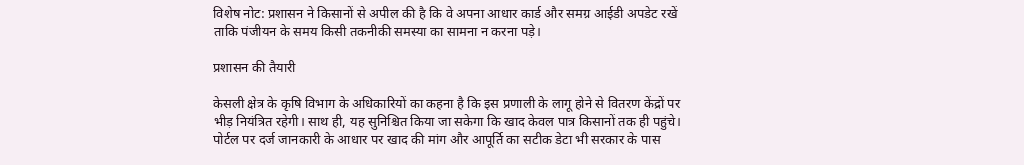विशेष नोट: प्रशासन ने किसानों से अपील की है कि वे अपना आधार कार्ड और समग्र आईडी अपडेट रखें ताकि पंजीयन के समय किसी तकनीकी समस्या का सामना न करना पड़े।

प्रशासन की तैयारी

केसली क्षेत्र के कृषि विभाग के अधिकारियों का कहना है कि इस प्रणाली के लागू होने से वितरण केंद्रों पर भीड़ नियंत्रित रहेगी। साथ ही, यह सुनिश्चित किया जा सकेगा कि खाद केवल पात्र किसानों तक ही पहुंचे। पोर्टल पर दर्ज जानकारी के आधार पर खाद की मांग और आपूर्ति का सटीक डेटा भी सरकार के पास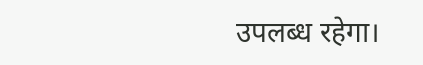उपलब्ध रहेगा।